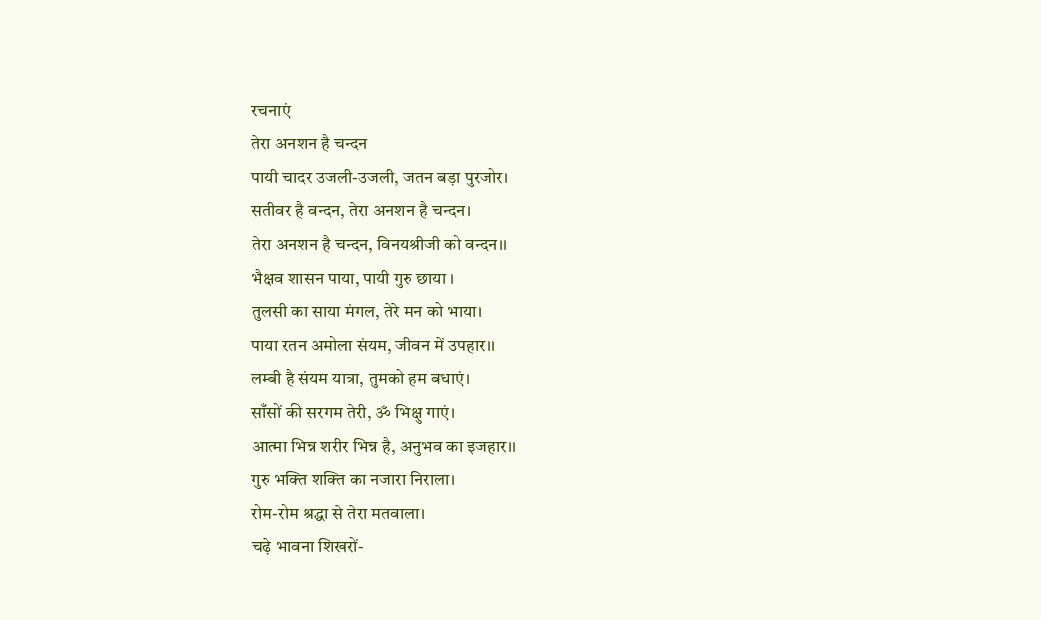रचनाएं
तेरा अनशन है चन्दन
पायी चादर उजली-उजली, जतन बड़ा पुरजोर।
सतीवर है वन्दन, तेरा अनशन है चन्दन।
तेरा अनशन है चन्दन, विनयश्रीजी को वन्दन।।
भैक्षव शासन पाया, पायी गुरु छाया ।
तुलसी का साया मंगल, तेरे मन को भाया।
पाया रतन अमोला संयम, जीवन में उपहार।।
लम्बी है संयम यात्रा, तुमको हम बधाएं।
साँसों की सरगम तेरी, ॐ भिक्षु गाएं।
आत्मा भिन्न शरीर भिन्न है, अनुभव का इजहार।।
गुरु भक्ति शक्ति का नजारा निराला।
रोम-रोम श्रद्धा से तेरा मतवाला।
चढ़े भावना शिखरों-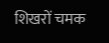शिखरों चमक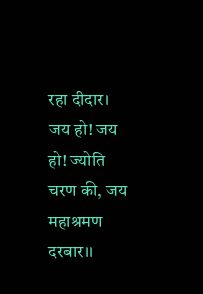रहा दीदार।
जय हो! जय हो! ज्योति चरण की, जय महाश्रमण दरबार।।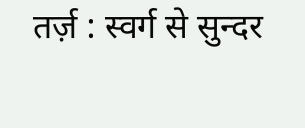तर्ज़ : स्वर्ग से सुन्दर